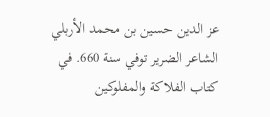عز الدين حسين بن محمد الأربلي الشاعر الضرير توفي سنة 660. في كتاب الفلاكة والمفلوكين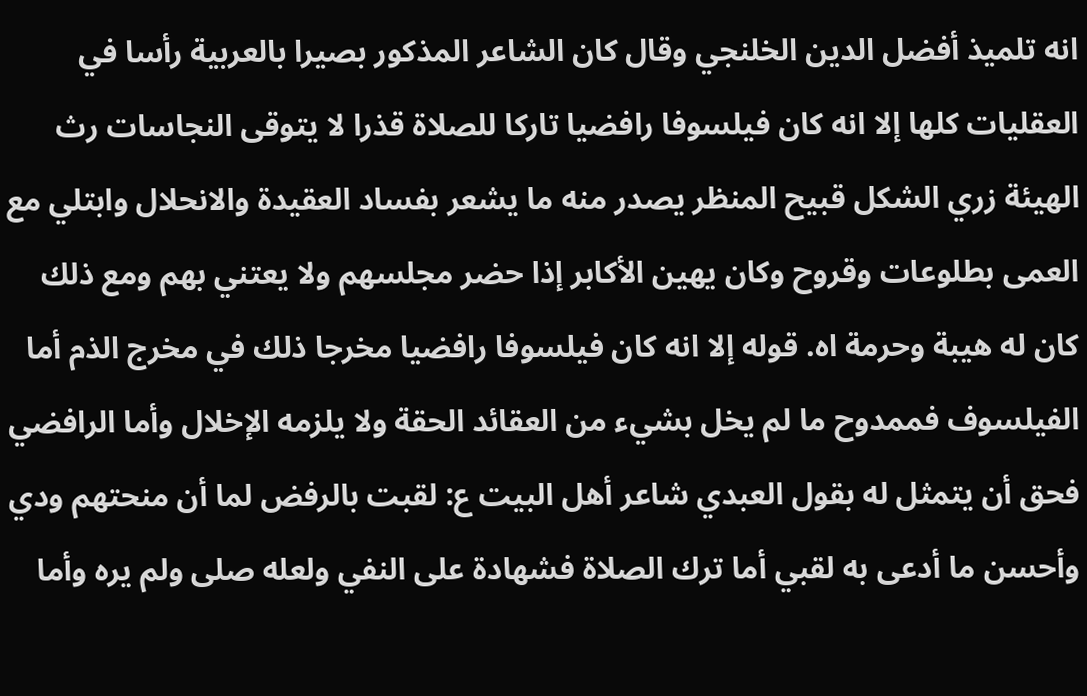انه تلميذ أفضل الدين الخلنجي وقال كان الشاعر المذكور بصيرا بالعربية رأسا في العقليات كلها إلا انه كان فيلسوفا رافضيا تاركا للصلاة قذرا لا يتوقى النجاسات رث الهيئة زري الشكل قبيح المنظر يصدر منه ما يشعر بفساد العقيدة والانحلال وابتلي مع العمى بطلوعات وقروح وكان يهين الأكابر إذا حضر مجلسهم ولا يعتني بهم ومع ذلك كان له هيبة وحرمة اه. قوله إلا انه كان فيلسوفا رافضيا مخرجا ذلك في مخرج الذم أما الفيلسوف فممدوح ما لم يخل بشيء من العقائد الحقة ولا يلزمه الإخلال وأما الرافضي فحق أن يتمثل له بقول العبدي شاعر أهل البيت ع: لقبت بالرفض لما أن منحتهم ودي وأحسن ما أدعى به لقبي أما ترك الصلاة فشهادة على النفي ولعله صلى ولم يره وأما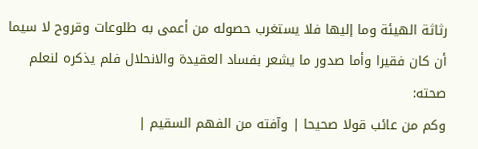رثاثة الهيئة وما إليها فلا يستغرب حصوله من أعمى به طلوعات وقروح لا سيما أن كان فقيرا وأما صدور ما يشعر بفساد العقيدة والانحلال فلم يذكره لنعلم صحته:
وكم من عائب قولا صحيحا | وآفته من الفهم السقيم |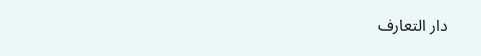دار التعارف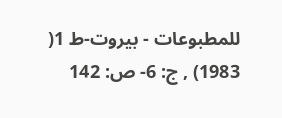للمطبوعات - بيروت-ط 1( 1983) , ج: 6- ص: 142